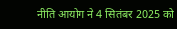नीति आयोग ने 4 सितंबर 2025 को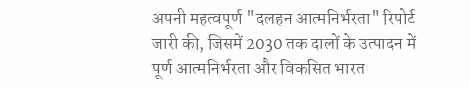अपनी महत्वपूर्ण "दलहन आत्मनिर्भरता" रिपोर्ट जारी की, जिसमें 2030 तक दालों के उत्पादन में पूर्ण आत्मनिर्भरता और विकसित भारत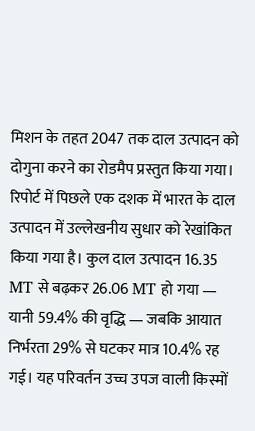मिशन के तहत 2047 तक दाल उत्पादन को दोगुना करने का रोडमैप प्रस्तुत किया गया।
रिपोर्ट में पिछले एक दशक में भारत के दाल उत्पादन में उल्लेखनीय सुधार को रेखांकित किया गया है। कुल दाल उत्पादन 16.35 MT से बढ़कर 26.06 MT हो गया — यानी 59.4% की वृद्धि — जबकि आयात निर्भरता 29% से घटकर मात्र 10.4% रह गई। यह परिवर्तन उच्च उपज वाली किस्मों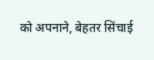को अपनाने, बेहतर सिंचाई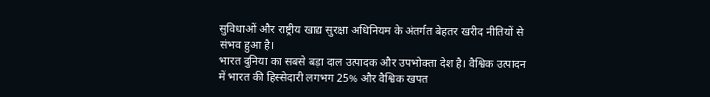सुविधाओं और राष्ट्रीय खाद्य सुरक्षा अधिनियम के अंतर्गत बेहतर खरीद नीतियों से संभव हुआ है।
भारत दुनिया का सबसे बड़ा दाल उत्पादक और उपभोक्ता देश है। वैश्विक उत्पादन में भारत की हिस्सेदारी लगभग 25% और वैश्विक खपत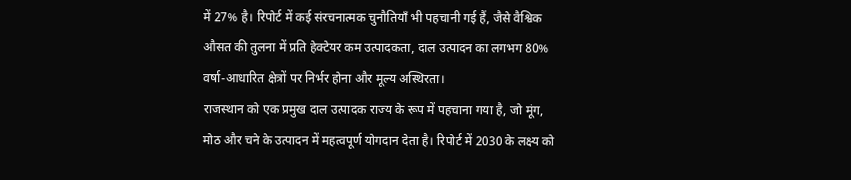में 27% है। रिपोर्ट में कई संरचनात्मक चुनौतियाँ भी पहचानी गई हैं, जैसे वैश्विक औसत की तुलना में प्रति हेक्टेयर कम उत्पादकता, दाल उत्पादन का लगभग 80% वर्षा-आधारित क्षेत्रों पर निर्भर होना और मूल्य अस्थिरता।
राजस्थान को एक प्रमुख दाल उत्पादक राज्य के रूप में पहचाना गया है, जो मूंग, मोठ और चने के उत्पादन में महत्वपूर्ण योगदान देता है। रिपोर्ट में 2030 के लक्ष्य को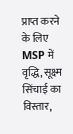प्राप्त करने के लिए MSP में वृद्धि, सूक्ष्म सिंचाई का विस्तार,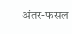अंतर-फसल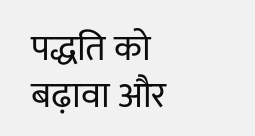पद्धति को बढ़ावा और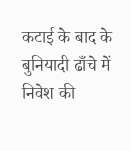कटाई के बाद के बुनियादी ढाँचे में निवेश की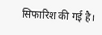सिफारिश की गई है।